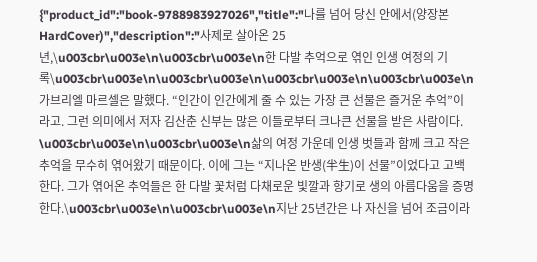{"product_id":"book-9788983927026","title":"나를 넘어 당신 안에서(양장본 HardCover)","description":"사제로 살아온 25년,\u003cbr\u003e\n\u003cbr\u003e\n한 다발 추억으로 엮인 인생 여정의 기록\u003cbr\u003e\n\u003cbr\u003e\n\u003cbr\u003e\n\u003cbr\u003e\n가브리엘 마르셀은 말했다. “인간이 인간에게 줄 수 있는 가장 큰 선물은 즐거운 추억”이라고. 그런 의미에서 저자 김산춘 신부는 많은 이들로부터 크나큰 선물을 받은 사람이다. \u003cbr\u003e\n\u003cbr\u003e\n삶의 여정 가운데 인생 벗들과 함께 크고 작은 추억을 무수히 엮어왔기 때문이다. 이에 그는 “지나온 반생(半生)이 선물”이었다고 고백한다. 그가 엮어온 추억들은 한 다발 꽃처럼 다채로운 빛깔과 향기로 생의 아름다움을 증명한다.\u003cbr\u003e\n\u003cbr\u003e\n지난 25년간은 나 자신을 넘어 조금이라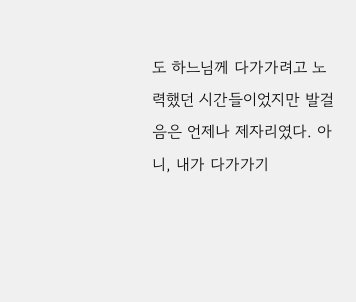도 하느님께 다가가려고 노력했던 시간들이었지만 발걸음은 언제나 제자리였다. 아니, 내가 다가가기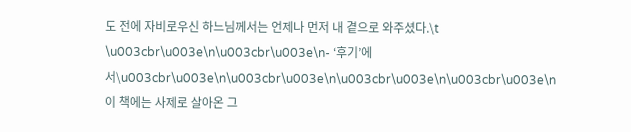도 전에 자비로우신 하느님께서는 언제나 먼저 내 곁으로 와주셨다.\t \u003cbr\u003e\n\u003cbr\u003e\n- ‘후기’에서\u003cbr\u003e\n\u003cbr\u003e\n\u003cbr\u003e\n\u003cbr\u003e\n이 책에는 사제로 살아온 그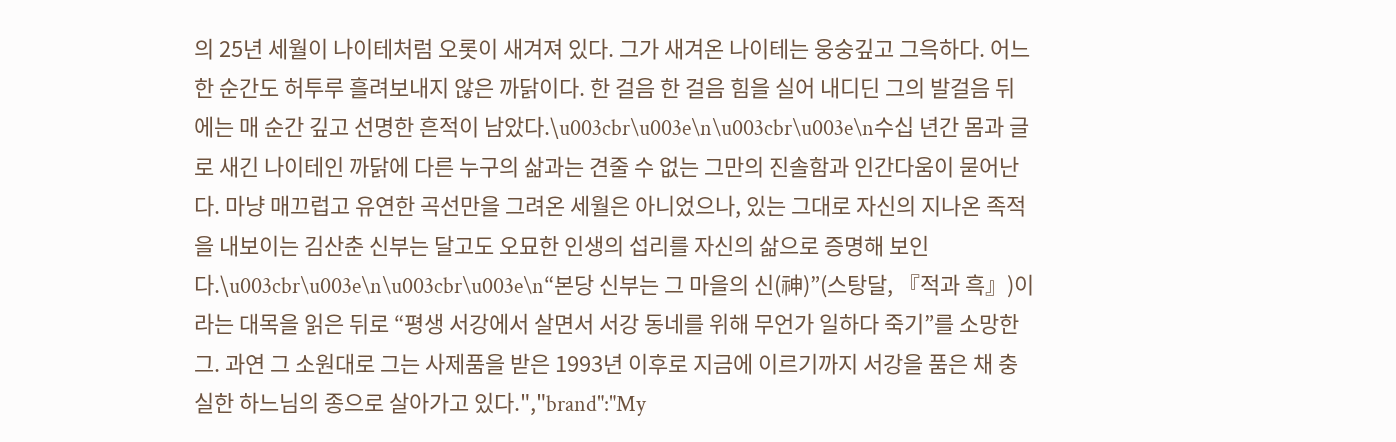의 25년 세월이 나이테처럼 오롯이 새겨져 있다. 그가 새겨온 나이테는 웅숭깊고 그윽하다. 어느 한 순간도 허투루 흘려보내지 않은 까닭이다. 한 걸음 한 걸음 힘을 실어 내디딘 그의 발걸음 뒤에는 매 순간 깊고 선명한 흔적이 남았다.\u003cbr\u003e\n\u003cbr\u003e\n수십 년간 몸과 글로 새긴 나이테인 까닭에 다른 누구의 삶과는 견줄 수 없는 그만의 진솔함과 인간다움이 묻어난다. 마냥 매끄럽고 유연한 곡선만을 그려온 세월은 아니었으나, 있는 그대로 자신의 지나온 족적을 내보이는 김산춘 신부는 달고도 오묘한 인생의 섭리를 자신의 삶으로 증명해 보인다.\u003cbr\u003e\n\u003cbr\u003e\n“본당 신부는 그 마을의 신(神)”(스탕달, 『적과 흑』)이라는 대목을 읽은 뒤로 “평생 서강에서 살면서 서강 동네를 위해 무언가 일하다 죽기”를 소망한 그. 과연 그 소원대로 그는 사제품을 받은 1993년 이후로 지금에 이르기까지 서강을 품은 채 충실한 하느님의 종으로 살아가고 있다.","brand":"My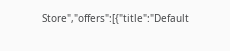Store","offers":[{"title":"Default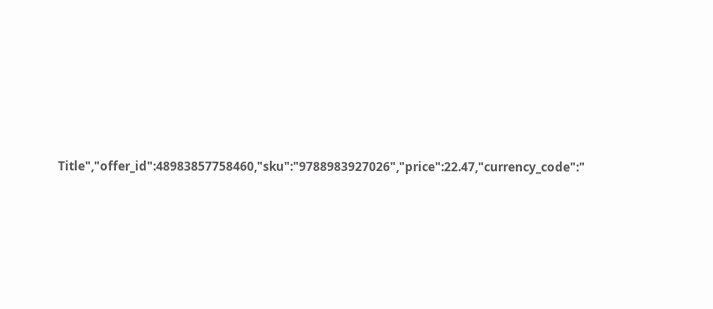Title","offer_id":48983857758460,"sku":"9788983927026","price":22.47,"currency_code":"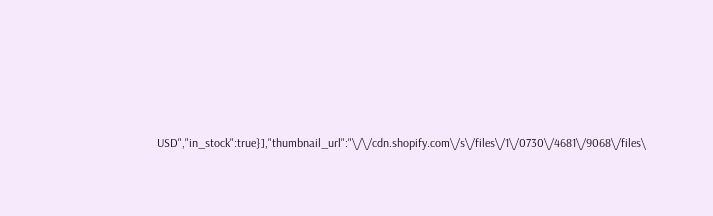USD","in_stock":true}],"thumbnail_url":"\/\/cdn.shopify.com\/s\/files\/1\/0730\/4681\/9068\/files\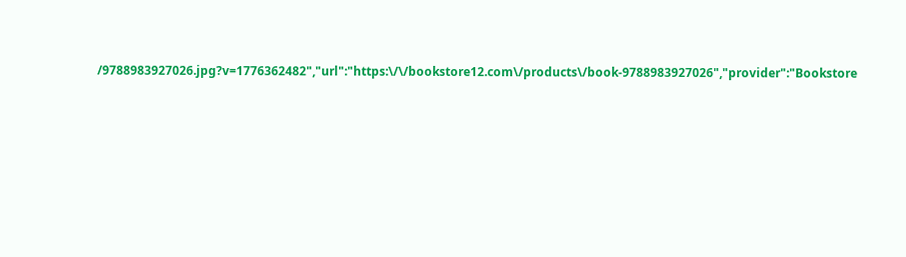/9788983927026.jpg?v=1776362482","url":"https:\/\/bookstore12.com\/products\/book-9788983927026","provider":"Bookstore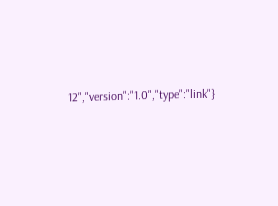12","version":"1.0","type":"link"}